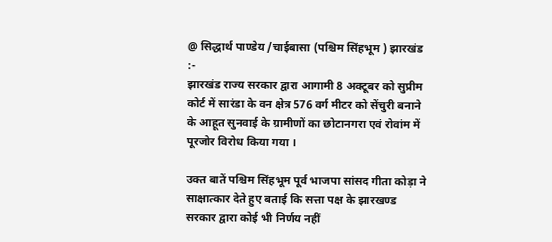@ सिद्धार्थ पाण्डेय /चाईबासा (पश्चिम सिंहभूम ) झारखंड :-
झारखंड राज्य सरकार द्वारा आगामी 8 अक्टूबर को सुप्रीम कोर्ट में सारंडा के वन क्षेत्र 576 वर्ग मीटर को सेंचुरी बनाने के आहूत सुनवाई के ग्रामीणों का छोटानगरा एवं रोवांम में पूरजोर विरोध किया गया ।

उक्त बातें पश्चिम सिंहभूम पूर्व भाजपा सांसद गीता कोड़ा ने साक्षात्कार देते हुए बताई कि सत्ता पक्ष के झारखण्ड सरकार द्वारा कोई भी निर्णय नहीं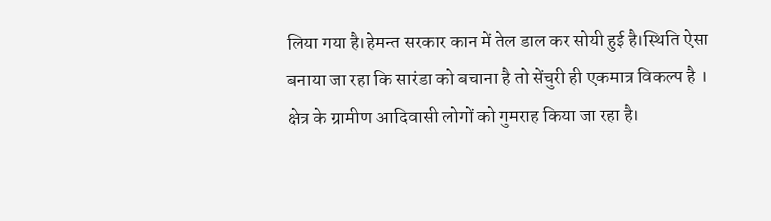लिया गया है।हेमन्त सरकार कान में तेल डाल कर सोयी हुई है।स्थिति ऐसा बनाया जा रहा कि सारंडा को बचाना है तो सेंचुरी ही एकमात्र विकल्प है । क्षेत्र के ग्रामीण आदिवासी लोगों को गुमराह किया जा रहा है।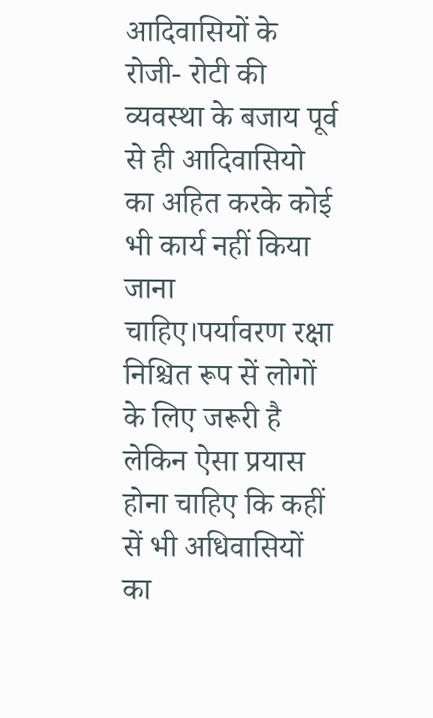आदिवासियों के रोजी- रोटी की व्यवस्था के बजाय पूर्व से ही आदिवासियो का अहित करके कोई भी कार्य नहीं किया जाना चाहिए।पर्यावरण रक्षा निश्चित रूप सें लोगों के लिए जरूरी है लेकिन ऐसा प्रयास होना चाहिए कि कहीं सें भी अधिवासियों का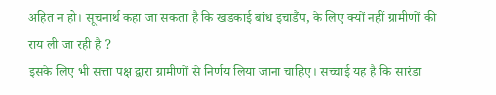अहित न हो। सूचनार्थ कहा जा सकता है कि खडकाई बांध इचाडैंप, के लिए क्यों नहीं ग्रामीणों की राय ली जा रही है ?
इसके लिए भी सत्ता पक्ष द्वारा ग्रामीणों से निर्णय लिया जाना चाहिए। सच्चाई यह है कि सारंडा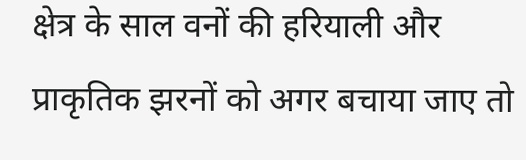क्षेत्र के साल वनों की हरियाली और प्राकृतिक झरनों को अगर बचाया जाए तो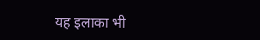यह इलाका भी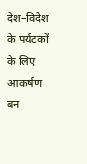देश–विदेश के पर्यटकों के लिए आकर्षण बन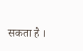सकता है ।